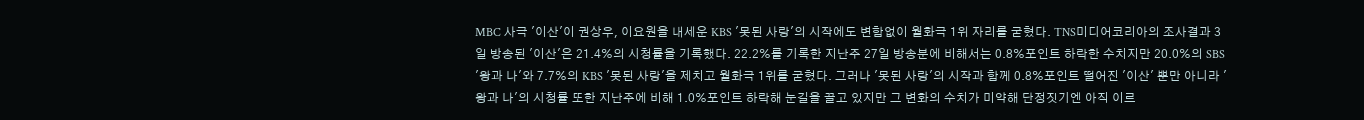MBC 사극 '이산'이 권상우, 이요원을 내세운 KBS '못된 사랑'의 시작에도 변함없이 월화극 1위 자리를 굳혔다. TNS미디어코리아의 조사결과 3일 방송된 '이산'은 21.4%의 시청률을 기록했다. 22.2%를 기록한 지난주 27일 방송분에 비해서는 0.8%포인트 하락한 수치지만 20.0%의 SBS '왕과 나'와 7.7%의 KBS '못된 사랑'을 제치고 월화극 1위를 굳혔다. 그러나 '못된 사랑'의 시작과 함께 0.8%포인트 떨어진 '이산' 뿐만 아니라 '왕과 나'의 시청률 또한 지난주에 비해 1.0%포인트 하락해 눈길을 끌고 있지만 그 변화의 수치가 미약해 단정짓기엔 아직 이르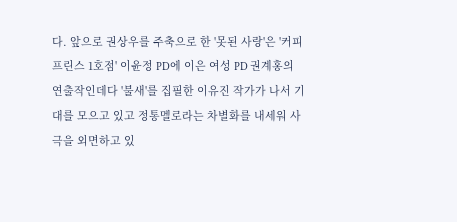다. 앞으로 권상우를 주축으로 한 '못된 사랑'은 '커피프린스 1호점' 이윤정 PD에 이은 여성 PD 권계홍의 연출작인데다 '불새'를 집필한 이유진 작가가 나서 기대를 모으고 있고 정통멜로라는 차별화를 내세워 사극을 외면하고 있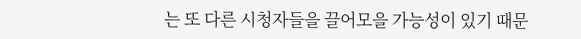는 또 다른 시청자들을 끌어모을 가능성이 있기 때문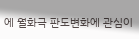에 월화극 판도변화에 관심이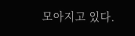모아지고 있다.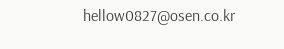hellow0827@osen.co.kr